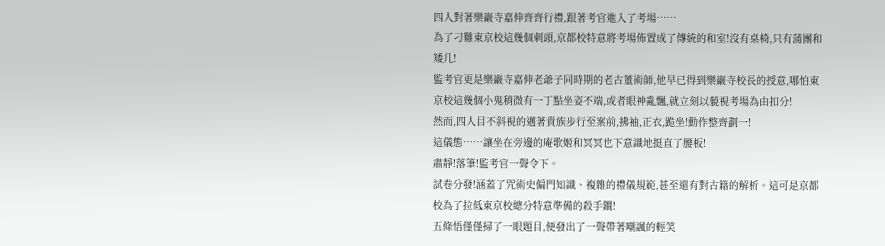四人對著樂巖寺嘉伸齊齊行禮,跟著考官進入了考場……
為了刁難東京校這幾個刺頭,京都校特意將考場佈置成了傳統的和室!沒有桌椅,只有蒲團和矮几!
監考官更是樂巖寺嘉伸老爺子同時期的老古董術師,他早已得到樂巖寺校長的授意,哪怕東京校這幾個小鬼稍微有一丁點坐姿不端,或者眼神亂飄,就立刻以藐視考場為由扣分!
然而,四人目不斜視的邁著貴族步行至案前,拂袖,正衣,跪坐!動作整齊劃一!
這儀態……讓坐在旁邊的庵歌姬和冥冥也下意識地挺直了腰板!
肅靜!落筆!監考官一聲令下。
試卷分發!涵蓋了咒術史偏門知識、複雜的禮儀規範,甚至還有對古籍的解析。這可是京都校為了拉低東京校總分特意準備的殺手鐧!
五條悟僅僅掃了一眼題目,便發出了一聲帶著嘲諷的輕笑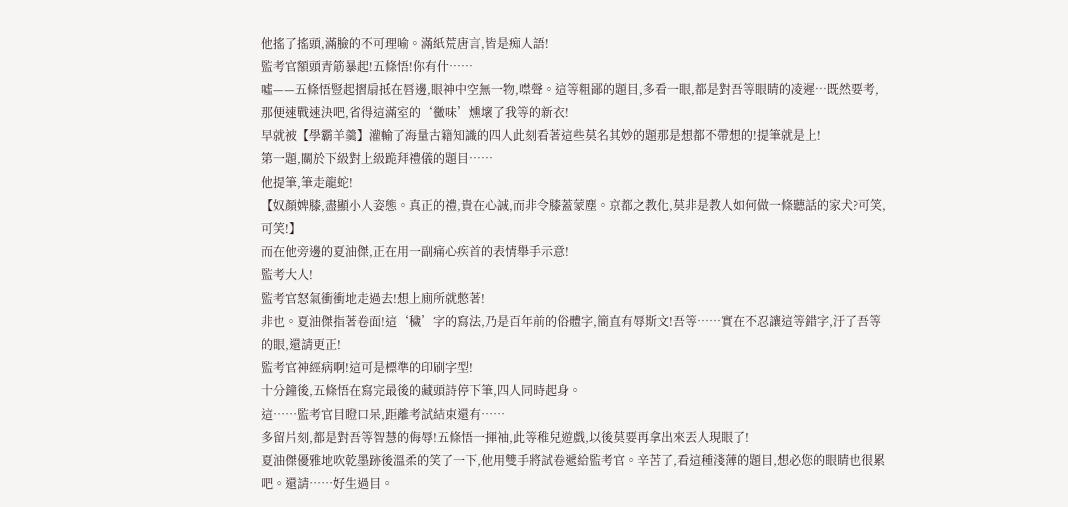他搖了搖頭,滿臉的不可理喻。滿紙荒唐言,皆是痴人語!
監考官額頭青筋暴起!五條悟!你有什……
噓——五條悟豎起摺扇抵在唇邊,眼神中空無一物,噤聲。這等粗鄙的題目,多看一眼,都是對吾等眼睛的凌遲…既然要考,那便速戰速決吧,省得這滿室的‘黴味’燻壞了我等的新衣!
早就被【學霸羊羹】灌輸了海量古籍知識的四人此刻看著這些莫名其妙的題那是想都不帶想的!提筆就是上!
第一題,關於下級對上級跪拜禮儀的題目……
他提筆,筆走龍蛇!
【奴顏婢膝,盡顯小人姿態。真正的禮,貴在心誠,而非令膝蓋蒙塵。京都之教化,莫非是教人如何做一條聽話的家犬?可笑,可笑!】
而在他旁邊的夏油傑,正在用一副痛心疾首的表情舉手示意!
監考大人!
監考官怒氣衝衝地走過去!想上廁所就憋著!
非也。夏油傑指著卷面!這‘穢’字的寫法,乃是百年前的俗體字,簡直有辱斯文!吾等……實在不忍讓這等錯字,汙了吾等的眼,還請更正!
監考官神經病啊!這可是標準的印刷字型!
十分鐘後,五條悟在寫完最後的藏頭詩停下筆,四人同時起身。
這……監考官目瞪口呆,距離考試結束還有……
多留片刻,都是對吾等智慧的侮辱!五條悟一揮袖,此等稚兒遊戲,以後莫要再拿出來丟人現眼了!
夏油傑優雅地吹乾墨跡後溫柔的笑了一下,他用雙手將試卷遞給監考官。辛苦了,看這種淺薄的題目,想必您的眼睛也很累吧。還請……好生過目。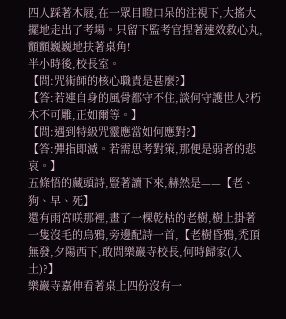四人踩著木屐,在一眾目瞪口呆的注視下,大搖大擺地走出了考場。只留下監考官捏著速效救心丸,顫顫巍巍地扶著桌角!
半小時後,校長室。
【問:咒術師的核心職責是甚麼?】
【答:若連自身的風骨都守不住,談何守護世人?朽木不可雕,正如爾等。】
【問:遇到特級咒靈應當如何應對?】
【答:彈指即滅。若需思考對策,那便是弱者的悲哀。】
五條悟的藏頭詩,豎著讀下來,赫然是——【老、狗、早、死】
還有雨宮咲那裡,畫了一棵乾枯的老樹,樹上掛著一隻沒毛的烏鴉,旁邊配詩一首,【老樹昏鴉,禿頂無發,夕陽西下,敢問樂巖寺校長,何時歸家(入土)?】
樂巖寺嘉伸看著桌上四份沒有一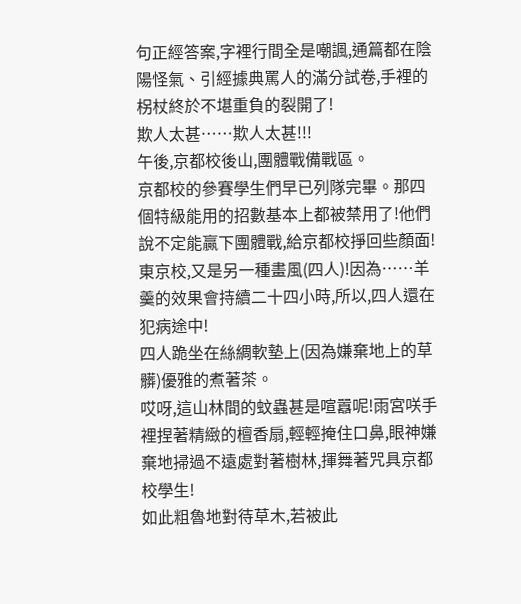句正經答案,字裡行間全是嘲諷,通篇都在陰陽怪氣、引經據典罵人的滿分試卷,手裡的柺杖終於不堪重負的裂開了!
欺人太甚……欺人太甚!!!
午後,京都校後山,團體戰備戰區。
京都校的參賽學生們早已列隊完畢。那四個特級能用的招數基本上都被禁用了!他們說不定能贏下團體戰,給京都校掙回些顏面!
東京校,又是另一種畫風(四人)!因為……羊羹的效果會持續二十四小時,所以,四人還在犯病途中!
四人跪坐在絲綢軟墊上(因為嫌棄地上的草髒)優雅的煮著茶。
哎呀,這山林間的蚊蟲甚是喧囂呢!雨宮咲手裡捏著精緻的檀香扇,輕輕掩住口鼻,眼神嫌棄地掃過不遠處對著樹林,揮舞著咒具京都校學生!
如此粗魯地對待草木,若被此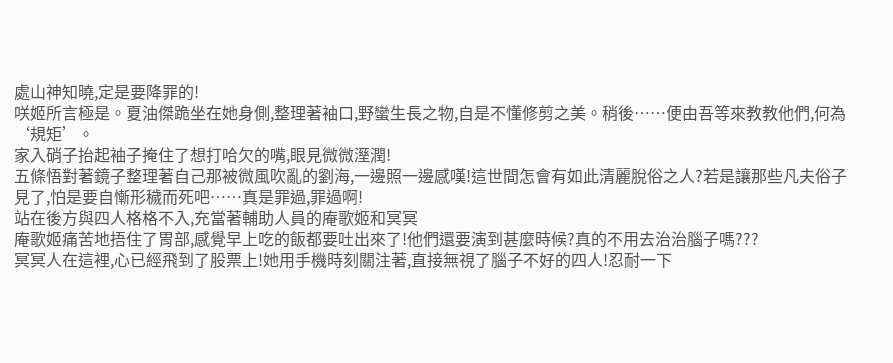處山神知曉,定是要降罪的!
咲姬所言極是。夏油傑跪坐在她身側,整理著袖口,野蠻生長之物,自是不懂修剪之美。稍後……便由吾等來教教他們,何為‘規矩’。
家入硝子抬起袖子掩住了想打哈欠的嘴,眼見微微溼潤!
五條悟對著鏡子整理著自己那被微風吹亂的劉海,一邊照一邊感嘆!這世間怎會有如此清麗脫俗之人?若是讓那些凡夫俗子見了,怕是要自慚形穢而死吧……真是罪過,罪過啊!
站在後方與四人格格不入,充當著輔助人員的庵歌姬和冥冥
庵歌姬痛苦地捂住了胃部,感覺早上吃的飯都要吐出來了!他們還要演到甚麼時候?真的不用去治治腦子嗎???
冥冥人在這裡,心已經飛到了股票上!她用手機時刻關注著,直接無視了腦子不好的四人!忍耐一下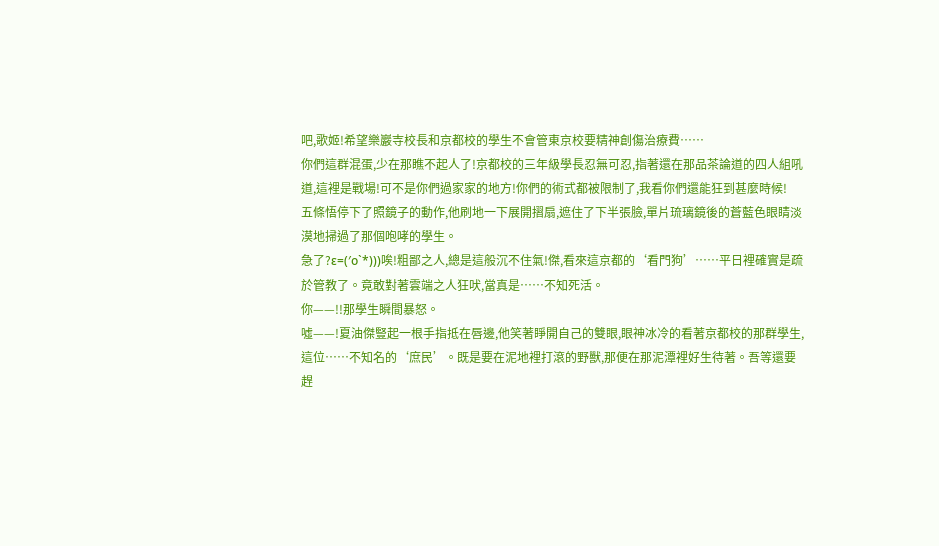吧,歌姬!希望樂巖寺校長和京都校的學生不會管東京校要精神創傷治療費……
你們這群混蛋,少在那瞧不起人了!京都校的三年級學長忍無可忍,指著還在那品茶論道的四人組吼道,這裡是戰場!可不是你們過家家的地方!你們的術式都被限制了,我看你們還能狂到甚麼時候!
五條悟停下了照鏡子的動作,他刷地一下展開摺扇,遮住了下半張臉,單片琉璃鏡後的蒼藍色眼睛淡漠地掃過了那個咆哮的學生。
急了?ε=(′ο`*)))唉!粗鄙之人,總是這般沉不住氣!傑,看來這京都的‘看門狗’……平日裡確實是疏於管教了。竟敢對著雲端之人狂吠,當真是……不知死活。
你——!!那學生瞬間暴怒。
噓——!夏油傑豎起一根手指抵在唇邊,他笑著睜開自己的雙眼,眼神冰冷的看著京都校的那群學生,
這位……不知名的‘庶民’。既是要在泥地裡打滾的野獸,那便在那泥潭裡好生待著。吾等還要趕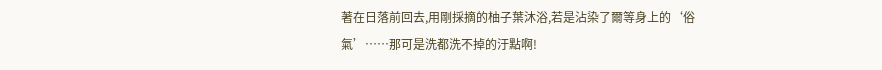著在日落前回去,用剛採摘的柚子葉沐浴,若是沾染了爾等身上的‘俗氣’……那可是洗都洗不掉的汙點啊!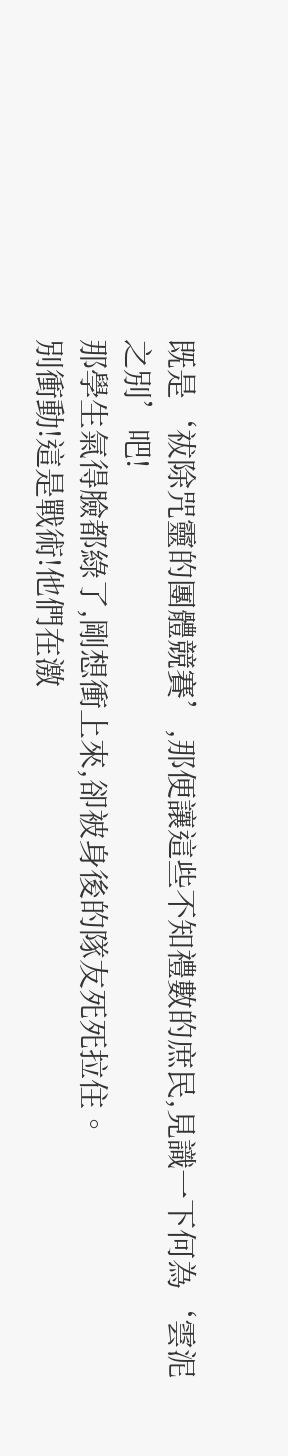既是‘祓除咒靈的團體競賽’,那便讓這些不知禮數的庶民,見識一下何為‘雲泥之別’吧!
那學生氣得臉都綠了,剛想衝上來,卻被身後的隊友死死拉住。
別衝動!這是戰術!他們在激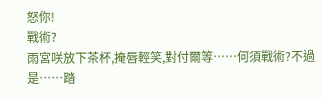怒你!
戰術?
雨宮咲放下茶杯,掩唇輕笑,對付爾等……何須戰術?不過是……踏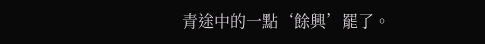青途中的一點‘餘興’罷了。